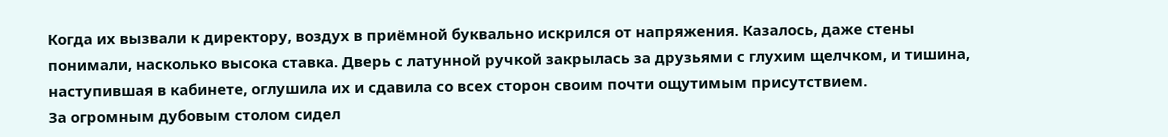Когда их вызвали к директору, воздух в приёмной буквально искрился от напряжения. Казалось, даже стены понимали, насколько высока ставка. Дверь с латунной ручкой закрылась за друзьями с глухим щелчком, и тишина, наступившая в кабинете, оглушила их и сдавила со всех сторон своим почти ощутимым присутствием.
За огромным дубовым столом сидел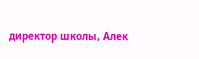директор школы, Алек